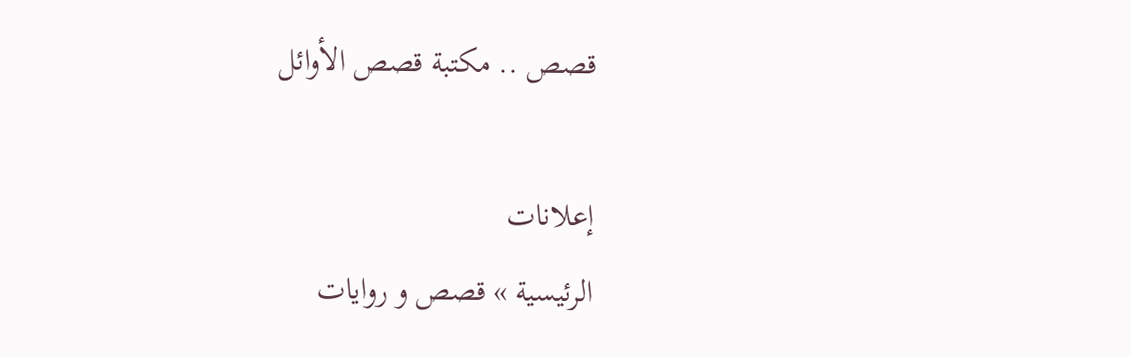قصص .. مكتبة قصص الأوائل

إعلانات
الرئيسية » قصص و روايات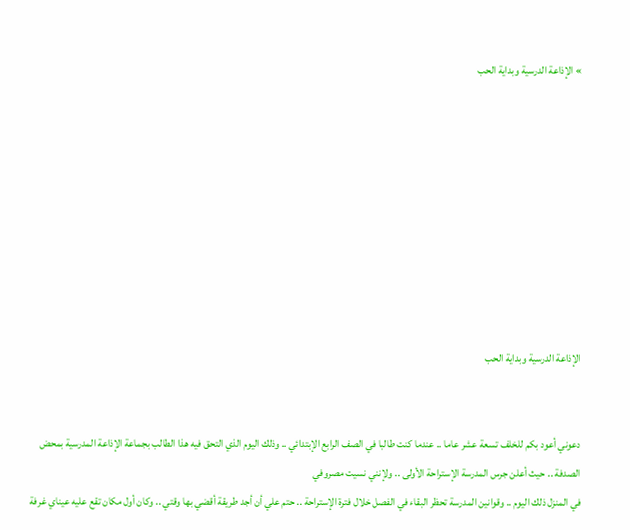» الإذاعة الدرسية وبداية الحب









الإذاعة الدرسية وبداية الحب


دعوني أعود بكم للخلف تسعة عشر عاما .. عندما كنت طالبا في الصف الرابع الإبتدائي .. وذلك اليوم الذي التحق فيه هذا الطالب بجماعة الإذاعة المدرسية بمحض الصدفة .. حيث أعلن جرس المدرسة الإستراحة الأولى .. ولإنني نسيت مصروفي
في المنزل ذلك اليوم .. وقوانين المدرسة تحظر البقاء في الفصل خلال فترة الإستراحة .. حتم علي أن أجد طريقة أقضي بها وقتي .. وكان أول مكان تقع عليه عيناي غرفة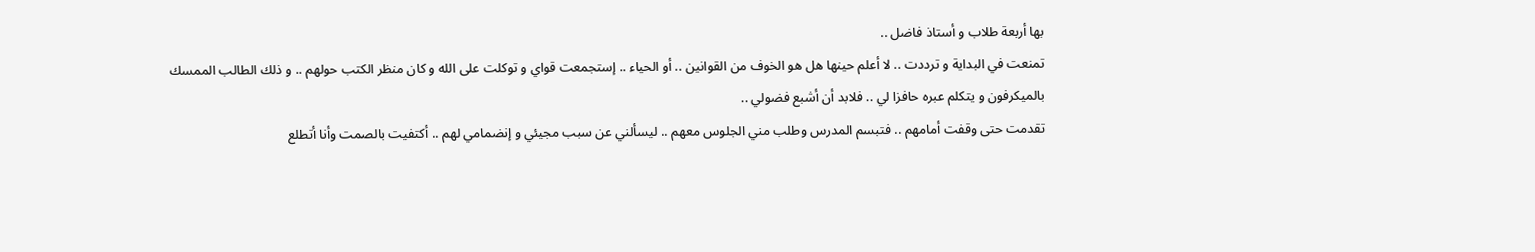بها أربعة طلاب و أستاذ فاضل ..
تمنعت في البداية و ترددت .. لا أعلم حينها هل هو الخوف من القوانين .. أو الحياء .. إستجمعت قواي و توكلت على الله و كان منظر الكتب حولهم .. و ذلك الطالب الممسك بالميكرفون و يتكلم عبره حافزا لي .. فلابد أن أشبع فضولي ..
تقدمت حتى وقفت أمامهم .. فتبسم المدرس وطلب مني الجلوس معهم .. ليسألني عن سبب مجيئي و إنضمامي لهم .. أكتفيت بالصمت وأنا أتطلع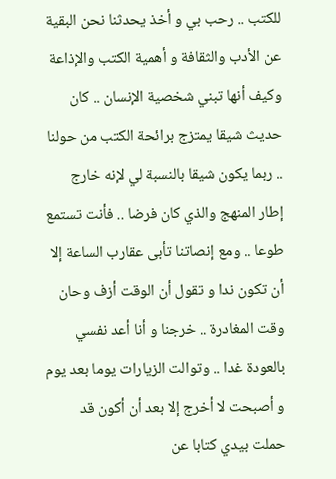للكتب .. رحب بي و أخذ يحدثنا نحن البقية عن الأدب والثقافة و أهمية الكتب والإذاعة وكيف أنها تبني شخصية الإنسان .. كان حديث شيقا يمتزج برائحة الكتب من حولنا .. ربما يكون شيقا بالنسبة لي لإنه خارج إطار المنهج والذي كان فرضا .. فأنت تستمع طوعا .. ومع إنصاتنا تأبى عقارب الساعة إلا أن تكون ندا و تقول أن الوقت أزف وحان وقت المغادرة .. خرجنا و أنا أعد نفسي بالعودة غدا .. وتوالت الزيارات يوما بعد يوم
و أصبحت لا أخرج إلا بعد أن أكون قد حملت بيدي كتابا عن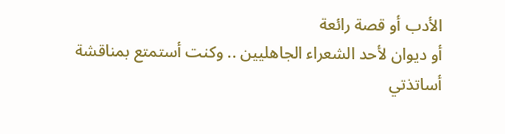الأدب أو قصة رائعة
أو ديوان لأحد الشعراء الجاهليين .. وكنت أستمتع بمناقشة أساتذتي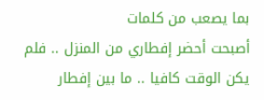بما يصعب من كلمات
أصبحت أحضر إفطاري من المنزل .. فلم يكن الوقت كافيا .. ما بين إفطار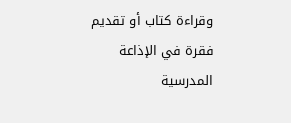وقراءة كتاب أو تقديم فقرة في الإذاعة المدرسية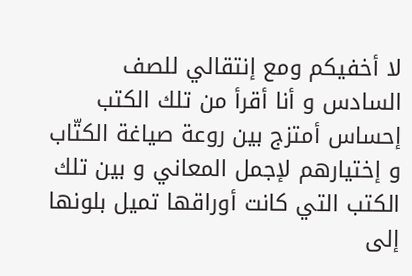لا أخفيكم ومع إنتقالي للصف السادس و أنا أقرأ من تلك الكتب إحساس أمتزج بين روعة صياغة الكتّاب و إختيارهم لإجمل المعاني و بين تلك الكتب التي كانت أوراقها تميل بلونها إلى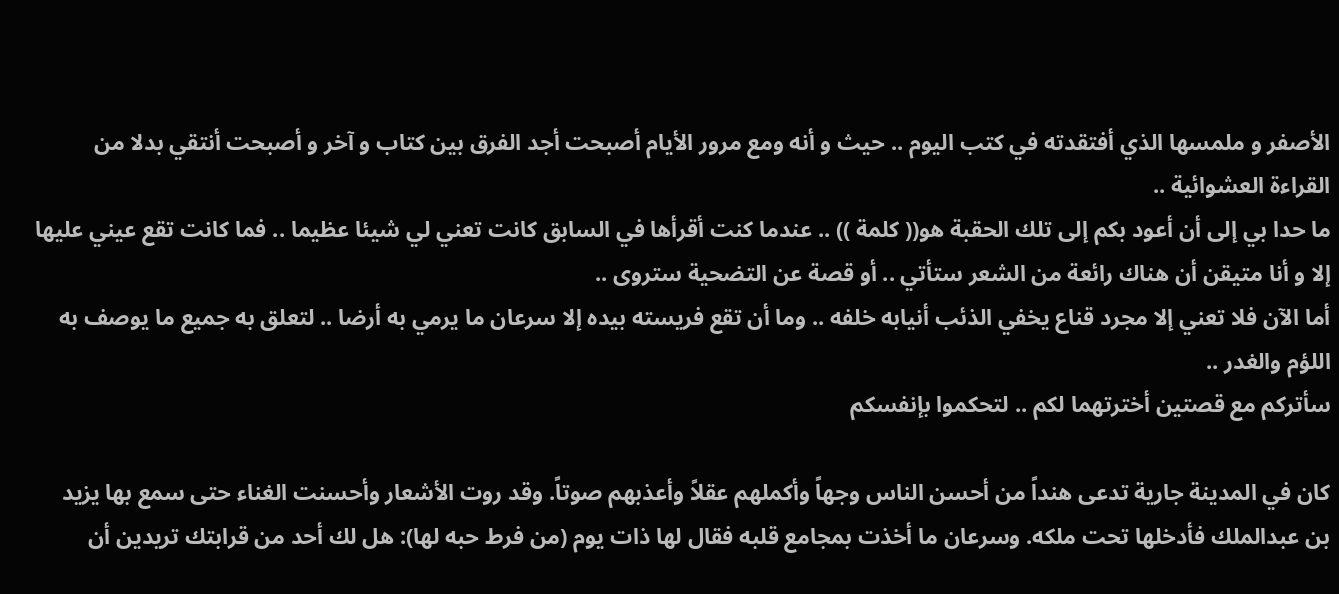الأصفر و ملمسها الذي أفتقدته في كتب اليوم .. حيث و أنه ومع مرور الأيام أصبحت أجد الفرق بين كتاب و آخر و أصبحت أنتقي بدلا من القراءة العشوائية ..
ما حدا بي إلى أن أعود بكم إلى تلك الحقبة هو(( كلمة )) .. عندما كنت أقرأها في السابق كانت تعني لي شيئا عظيما .. فما كانت تقع عيني عليها إلا و أنا متيقن أن هناك رائعة من الشعر ستأتي .. أو قصة عن التضحية ستروى ..
أما الآن فلا تعني إلا مجرد قناع يخفي الذئب أنيابه خلفه .. وما أن تقع فريسته بيده إلا سرعان ما يرمي به أرضا .. لتعلق به جميع ما يوصف به اللؤم والغدر ..
سأتركم مع قصتين أخترتهما لكم .. لتحكموا بإنفسكم

كان في المدينة جارية تدعى هنداً من أحسن الناس وجهاً وأكملهم عقلاً وأعذبهم صوتاً. وقد روت الأشعار وأحسنت الغناء حتى سمع بها يزيد بن عبدالملك فأدخلها تحت ملكه. وسرعان ما أخذت بمجامع قلبه فقال لها ذات يوم (من فرط حبه لها): هل لك أحد من قرابتك تريدين أن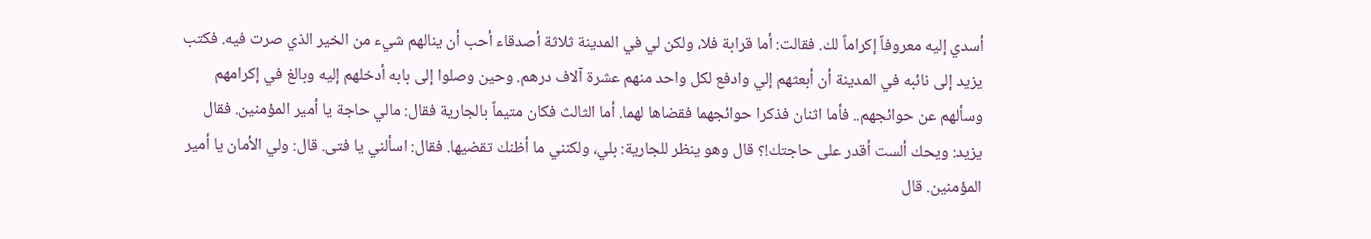أسدي إليه معروفاً إكراماً لك. فقالت: أما قرابة فلا، ولكن لي في المدينة ثلاثة أصدقاء أحب أن ينالهم شيء من الخير الذي صرت فيه. فكتب يزيد إلى نائبه في المدينة أن أبعثهم إلي وادفع لكل واحد منهم عشرة آلاف درهم. وحين وصلوا إلى بابه أدخلهم إليه وبالغ في إكرامهم وسألهم عن حوائجهم.. فأما اثنان فذكرا حوائجهما فقضاها لهما. أما الثالث فكان متيماً بالجارية فقال: مالي حاجة يا أمير المؤمنين. فقال يزيد: ويحك ألست أقدر على حاجتك!؟ قال وهو ينظر للجارية: بلي، ولكنني ما أظنك تقضيها. فقال: اسألني يا فتى. قال: ولي الأمان يا أمير المؤمنين. قال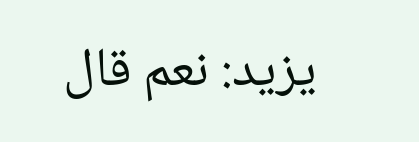يزيد: نعم قال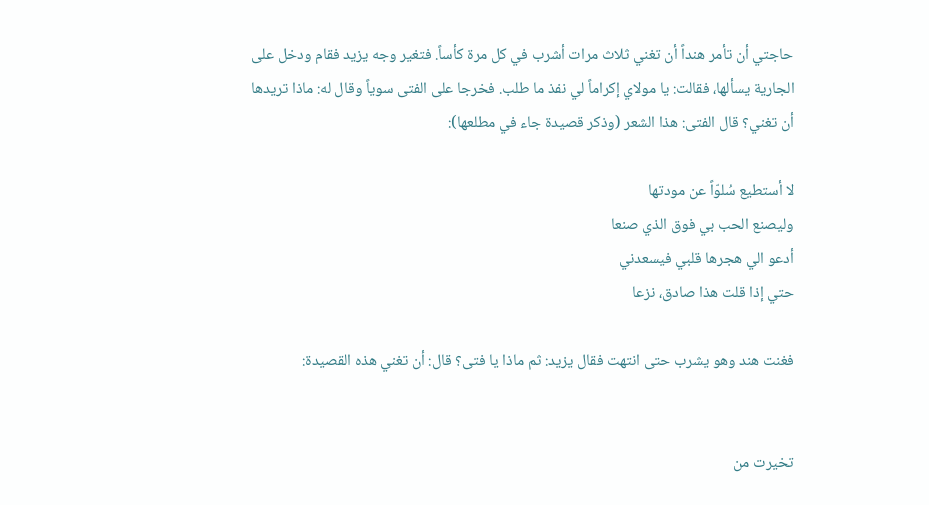حاجتي أن تأمر هنداً أن تغني ثلاث مرات أشرب في كل مرة كأساً. فتغير وجه يزيد فقام ودخل على الجارية يسألها، فقالت: يا مولاي إكراماً لي نفذ ما طلب. فخرجا على الفتى سوياً وقال له: ماذا تريدها أن تغني؟ قال الفتى: هذا الشعر (وذكر قصيدة جاء في مطلعها):

لا أستطيع سُلوّاً عن مودتها
وليصنع الحب بي فوق الذي صنعا
أدعو الي هجرها قلبي فيسعدني
حتي إذا قلت هذا صادق، نزعا

فغنت هند وهو يشرب حتى انتهت فقال يزيد: ثم ماذا يا فتى؟ قال: أن تغني هذه القصيدة:


تخيرت من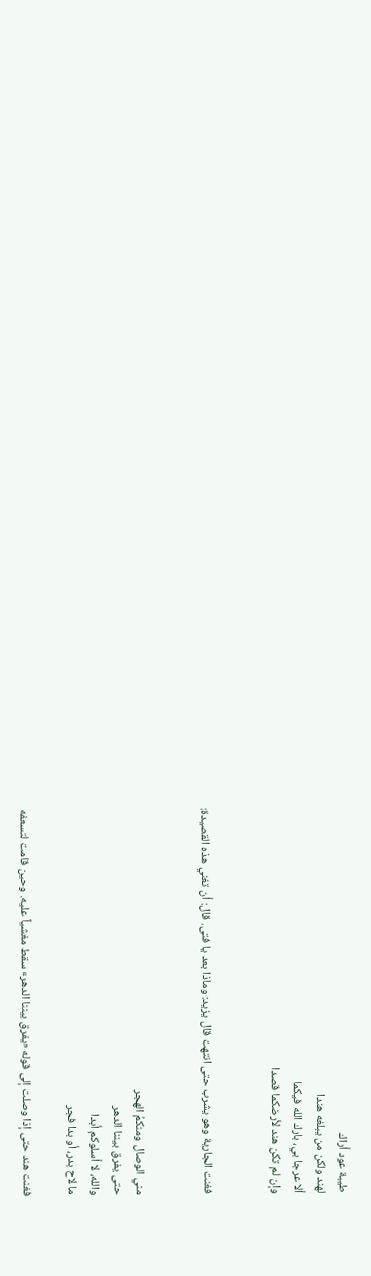طيبة عود أراك
لهند ولكن من يبلغه هندا
ألا عرجا بي، بارك الله فيكما
وإن لم تكن هند لأرضكما قصدا


فغنت الجارية وهو يشرب حتى انتهت قال يزيد: وماذا بعد يا فتى. قال: أن تغني هذه القصيدة:


مني الوصال ومنكمُ الهجر
حتى يفرق بيننا الدهر
والله، لا أسلوكم أبدا
ما لاح بدر، أو بدا فجر

فغنت هند حتى إذا وصلت إلى قوله «يفرق بيننا الدهر» سقط مغشياً عليه. وحين قامت لتسعفه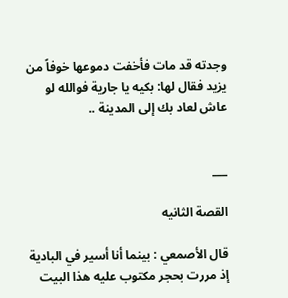وجدته قد مات فأخفت دموعها خوفاً من يزيد فقال لها: بكيه يا جارية فوالله لو عاش لعاد بك إلى المدينة ..


___

القصة الثانيه

قال الأصمعي : بينما أنا أسير في البادية إذ مررت بحجر مكتوب عليه هذا البيت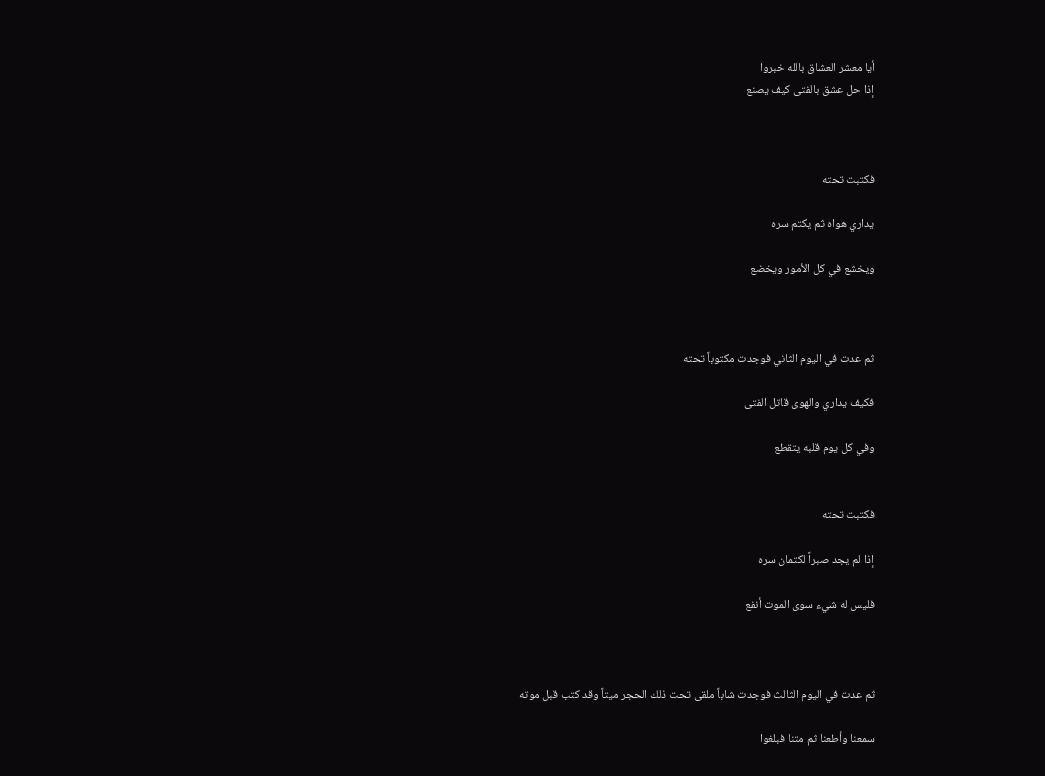أيا معشر العشاق بالله خبروا
إذا حل عشق بالفتى كيف يصنع



فكتبت تحته

يداري هواه ثم يكتم سره

ويخشع في كل الأمور ويخضع



ثم عدت في اليوم الثاني فوجدت مكتوباً تحته

فكيف يداري والهوى قاتل الفتى

وفي كل يوم قلبه يتقطع


فكتبت تحته

إذا لم يجد صبراً لكتمان سره

فليس له شيء سوى الموت أنفع



ثم عدت في اليوم الثالث فوجدت شاباً ملقى تحت ذلك الحجر ميتاً وقد كتب قبل موته

سمعنا وأطعنا ثم متنا فبلغوا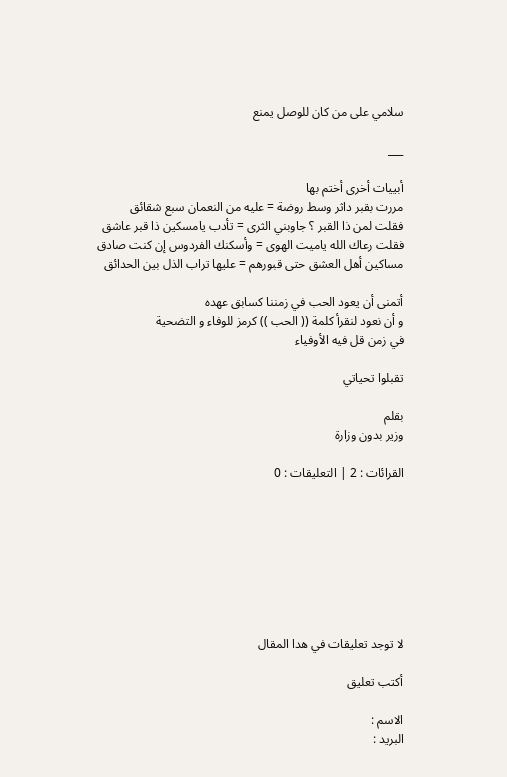سلامي على من كان للوصل يمنع

___

أبييات أخرى أختم بها
مررت بقبر داثر وسط روضة = عليه من النعمان سبع شقائق
فقلت لمن ذا القبر ؟ جاوبني الثرى = تأدب يامسكين ذا قبر عاشق
فقلت رعاك الله ياميت الهوى = وأسكنك الفردوس إن كنت صادق
مساكين أهل العشق حتى قبورهم = عليها تراب الذل بين الحدائق

أتمنى أن يعود الحب في زمننا كسابق عهده
و أن نعود لنقرأ كلمة (( الحب )) كرمز للوفاء و التضحية
في زمن قل فيه الأوفياء

تقبلوا تحياتي

بقلم
وزير بدون وزارة

القرائات : 2 | التعليقات : 0








لا توجد تعليقات في هدا المقال

أكتب تعليق

الاسم :
البريد :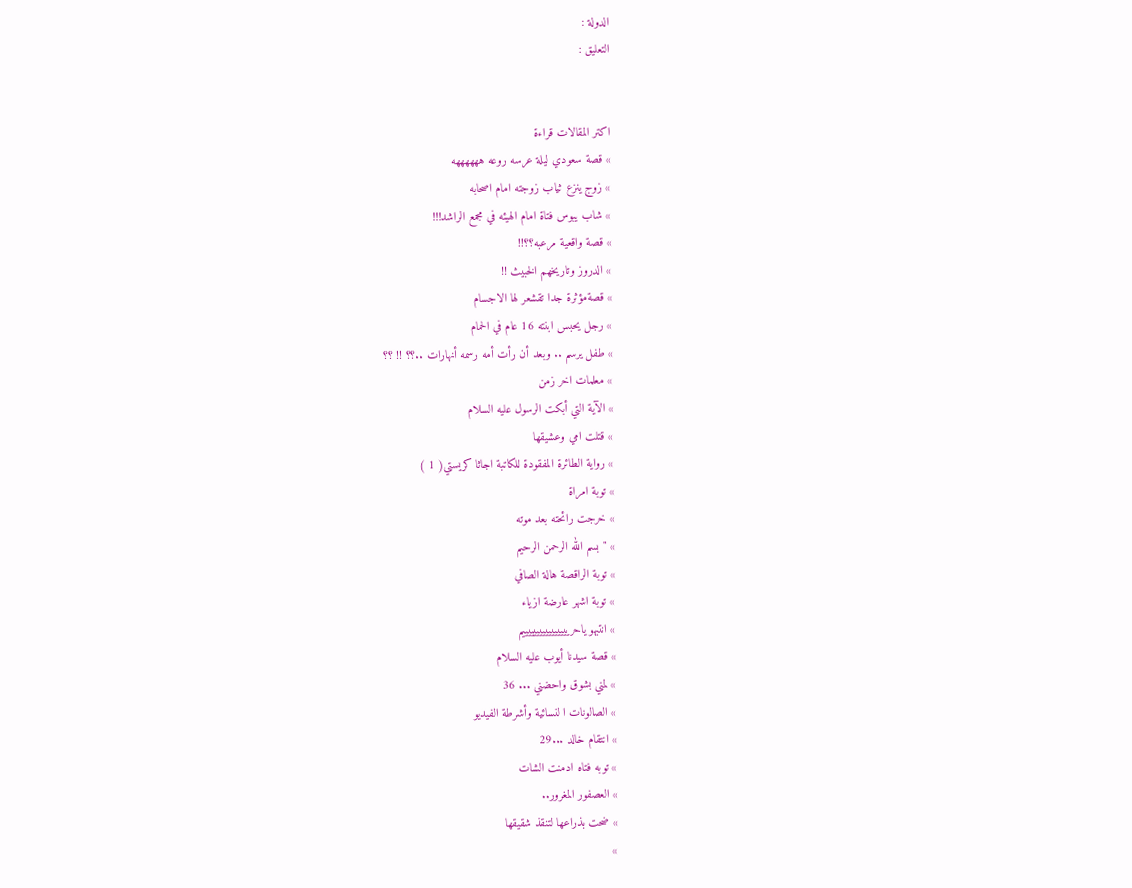الدولة :
التعليق :


اكتر المقالات قراءة
» قصة سعودي ليلة عرسه روعه ههههههه
» زوج ينزع ثياب زوجته امام اصحابه
» شاب يبوس فتاة امام الهيئه في مجمع الراشد!!!
» قصة واقعية مرعبه؟؟!!
» الدروز وتاريخهم الخبيث !!
» قصةمؤثرة جدا تقشعر لها الاجسام
» رجل يحبس ابنته 16 عام في الحمام
» طفل يرسم .. وبعد أن رأت أمه رسمه أنهارات ..؟؟ !! ؟؟
» معلمات اخر زمن
» الآية التي أبكت الرسول عليه السلام
» قتلت امي وعشيقها
» رواية الطائرة المفقودة للكاتبة اجاثا كريستي( 1 )
» توبة امراة
» خرجت رائحته بعد موته
» "بسم الله الرحمن الرحيم
» توبة الراقصة هالة الصافي
» توبة اشهر عارضة ازياء
» انتبهو ياحرييييييييييييييييم
» قصة سيدنا أيوب عليه السلام
» لمني بشوق واحضني ... 36
» الصالونات ا لنسائية وأشرطة الفيديو
» انتقام خالد ...29
» توبه فتاه ادمنت الشات
» العصفور المغرور..
» ضحت بذراعها لتنقذ شقيقها
»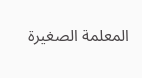المعلمة الصغيرة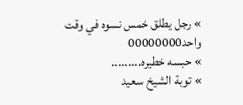» رجل يطلق خمس نسوه في وقت واحد00000000
» حبسه خطيره.........
» توبة الشيخ سعيد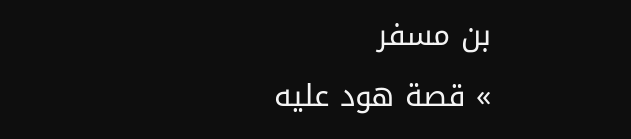بن مسفر
» قصة هود عليه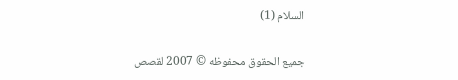السلام (1)

جميع الحقوق محفوظه © 2007 لقصص